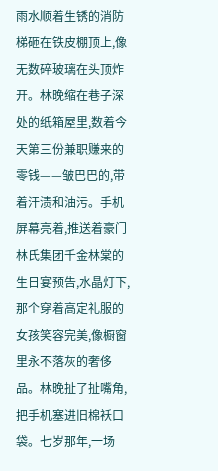雨水顺着生锈的消防梯砸在铁皮棚顶上,像无数碎玻璃在头顶炸开。林晚缩在巷子深处的纸箱屋里,数着今天第三份兼职赚来的零钱——皱巴巴的,带着汗渍和油污。手机屏幕亮着,推送着豪门林氏集团千金林棠的生日宴预告,水晶灯下,那个穿着高定礼服的女孩笑容完美,像橱窗里永不落灰的奢侈品。林晚扯了扯嘴角,把手机塞进旧棉袄口袋。七岁那年,一场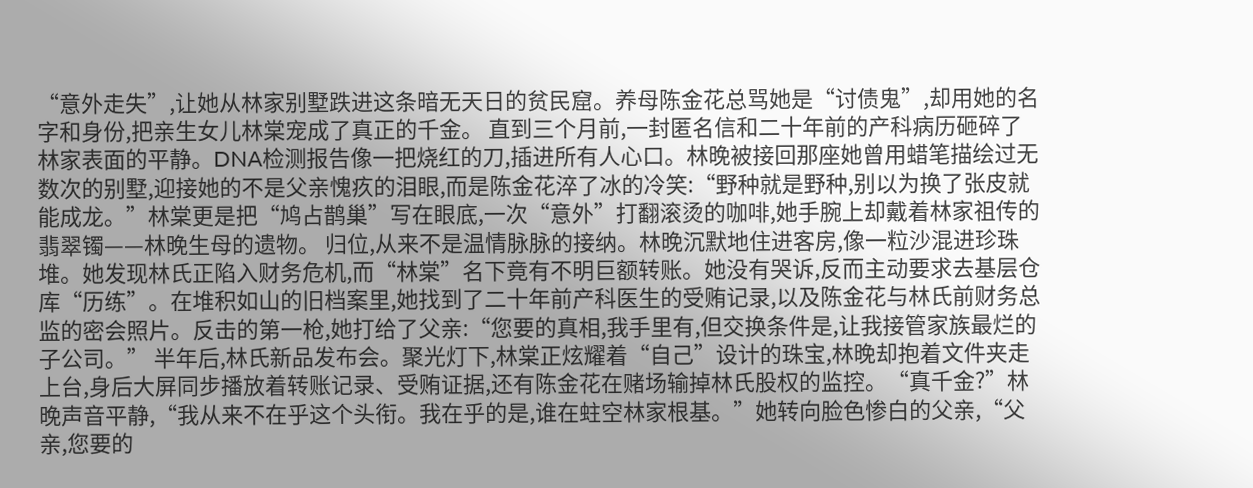“意外走失”,让她从林家别墅跌进这条暗无天日的贫民窟。养母陈金花总骂她是“讨债鬼”,却用她的名字和身份,把亲生女儿林棠宠成了真正的千金。 直到三个月前,一封匿名信和二十年前的产科病历砸碎了林家表面的平静。DNA检测报告像一把烧红的刀,插进所有人心口。林晚被接回那座她曾用蜡笔描绘过无数次的别墅,迎接她的不是父亲愧疚的泪眼,而是陈金花淬了冰的冷笑:“野种就是野种,别以为换了张皮就能成龙。”林棠更是把“鸠占鹊巢”写在眼底,一次“意外”打翻滚烫的咖啡,她手腕上却戴着林家祖传的翡翠镯——林晚生母的遗物。 归位,从来不是温情脉脉的接纳。林晚沉默地住进客房,像一粒沙混进珍珠堆。她发现林氏正陷入财务危机,而“林棠”名下竟有不明巨额转账。她没有哭诉,反而主动要求去基层仓库“历练”。在堆积如山的旧档案里,她找到了二十年前产科医生的受贿记录,以及陈金花与林氏前财务总监的密会照片。反击的第一枪,她打给了父亲:“您要的真相,我手里有,但交换条件是,让我接管家族最烂的子公司。” 半年后,林氏新品发布会。聚光灯下,林棠正炫耀着“自己”设计的珠宝,林晚却抱着文件夹走上台,身后大屏同步播放着转账记录、受贿证据,还有陈金花在赌场输掉林氏股权的监控。“真千金?”林晚声音平静,“我从来不在乎这个头衔。我在乎的是,谁在蛀空林家根基。”她转向脸色惨白的父亲,“父亲,您要的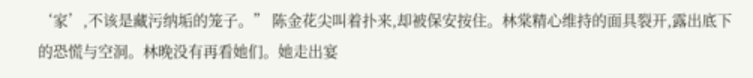‘家’,不该是藏污纳垢的笼子。” 陈金花尖叫着扑来,却被保安按住。林棠精心维持的面具裂开,露出底下的恐慌与空洞。林晚没有再看她们。她走出宴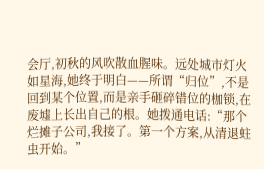会厅,初秋的风吹散血腥味。远处城市灯火如星海,她终于明白——所谓“归位”,不是回到某个位置,而是亲手砸碎错位的枷锁,在废墟上长出自己的根。她拨通电话:“那个烂摊子公司,我接了。第一个方案,从清退蛀虫开始。”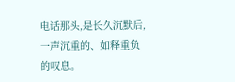电话那头,是长久沉默后,一声沉重的、如释重负的叹息。